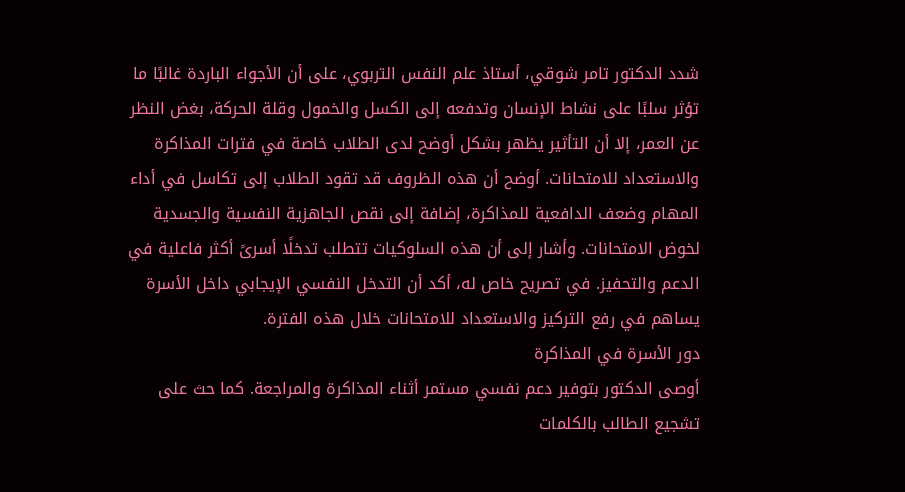شدد الدكتور تامر شوقي، أستاذ علم النفس التربوي، على أن الأجواء الباردة غالبًا ما تؤثر سلبًا على نشاط الإنسان وتدفعه إلى الكسل والخمول وقلة الحركة، بغض النظر عن العمر، إلا أن التأثير يظهر بشكل أوضح لدى الطلاب خاصة في فترات المذاكرة والاستعداد للامتحانات. أوضح أن هذه الظروف قد تقود الطلاب إلى تكاسل في أداء المهام وضعف الدافعية للمذاكرة، إضافة إلى نقص الجاهزية النفسية والجسدية لخوض الامتحانات. وأشار إلى أن هذه السلوكيات تتطلب تدخلًا أسرىً أكثر فاعلية في الدعم والتحفيز. في تصريح خاص له، أكد أن التدخل النفسي الإيجابي داخل الأسرة يساهم في رفع التركيز والاستعداد للامتحانات خلال هذه الفترة.
دور الأسرة في المذاكرة
أوصى الدكتور بتوفير دعم نفسي مستمر أثناء المذاكرة والمراجعة. كما حث على تشجيع الطالب بالكلمات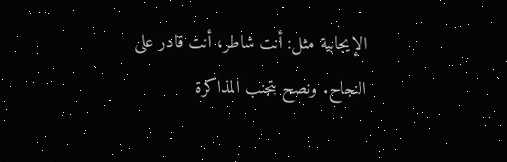الإيجابية مثل: أنت شاطر، أنت قادر على النجاح. ونصح بتجنب المذاكرة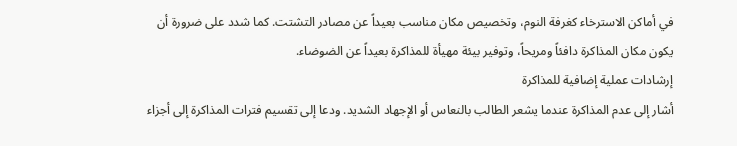في أماكن الاسترخاء كغرفة النوم، وتخصيص مكان مناسب بعيداً عن مصادر التشتت. كما شدد على ضرورة أن يكون مكان المذاكرة دافئاً ومريحاً، وتوفير بيئة مهيأة للمذاكرة بعيداً عن الضوضاء.
إرشادات عملية إضافية للمذاكرة
أشار إلى عدم المذاكرة عندما يشعر الطالب بالنعاس أو الإجهاد الشديد. ودعا إلى تقسيم فترات المذاكرة إلى أجزاء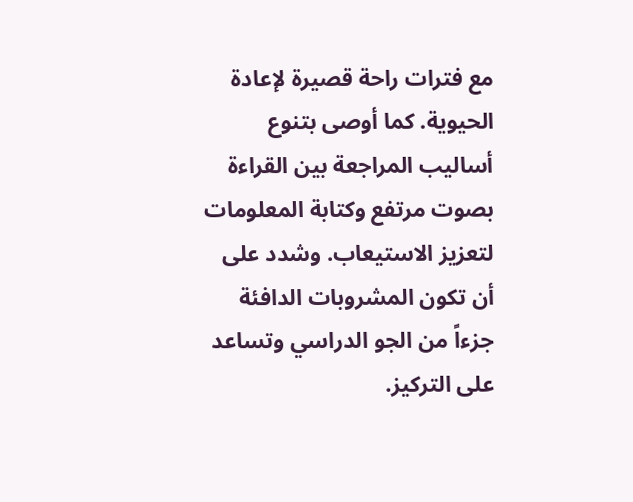مع فترات راحة قصيرة لإعادة الحيوية. كما أوصى بتنوع أساليب المراجعة بين القراءة بصوت مرتفع وكتابة المعلومات لتعزيز الاستيعاب. وشدد على أن تكون المشروبات الدافئة جزءاً من الجو الدراسي وتساعد على التركيز.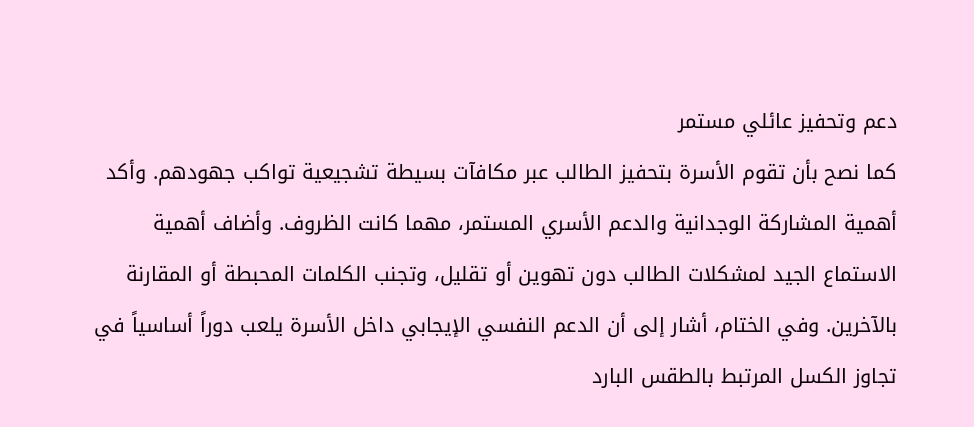دعم وتحفيز عائلي مستمر
كما نصح بأن تقوم الأسرة بتحفيز الطالب عبر مكافآت بسيطة تشجيعية تواكب جهودهم. وأكد أهمية المشاركة الوجدانية والدعم الأسري المستمر، مهما كانت الظروف. وأضاف أهمية الاستماع الجيد لمشكلات الطالب دون تهوين أو تقليل، وتجنب الكلمات المحبطة أو المقارنة بالآخرين. وفي الختام، أشار إلى أن الدعم النفسي الإيجابي داخل الأسرة يلعب دوراً أساسياً في تجاوز الكسل المرتبط بالطقس البارد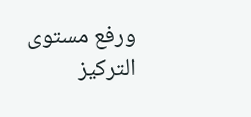ورفع مستوى التركيز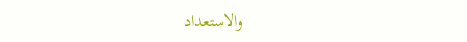والاستعداد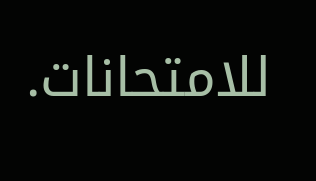للامتحانات.